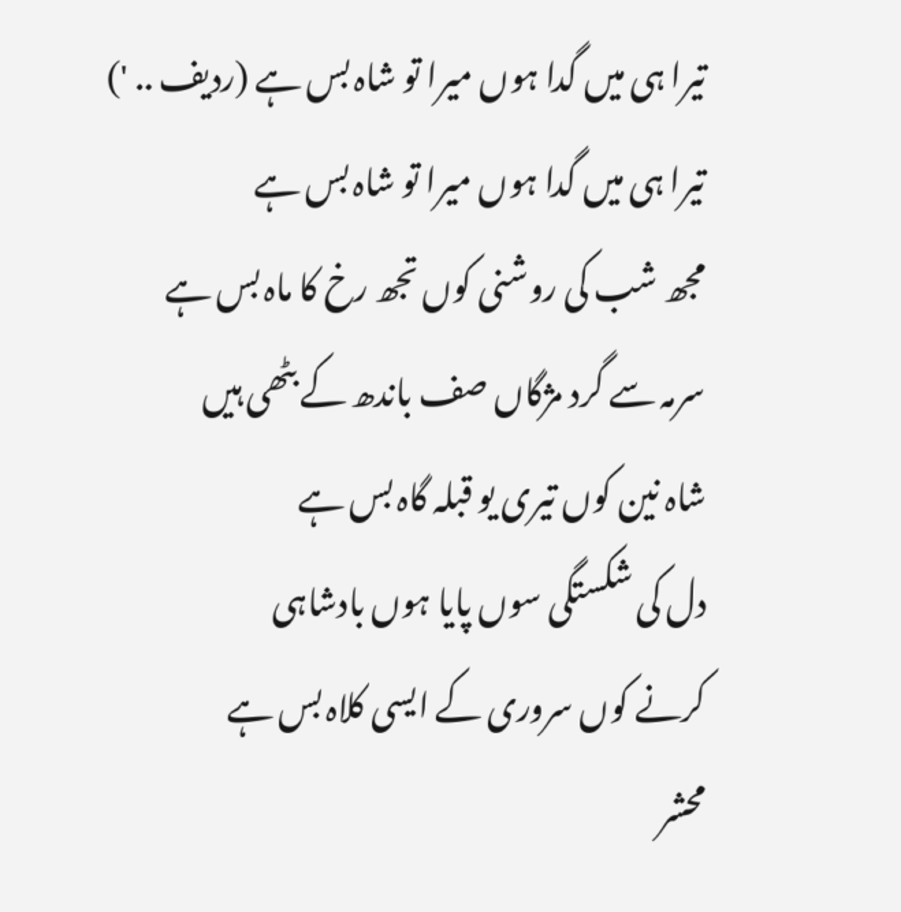تیرا ہی میں گدا ہوں میرا تو شاہ بس ہے (ردیف .. ')
تیرا ہی میں گدا ہوں میرا تو شاہ بس ہے
مجھ شب کی روشنی کوں تجھ رخ کا ماہ بس ہے
سرمہ سے گرد مژگاں صف باندھ کے بٹھی ہیں
شاہ نین کوں تیری یو قبلہ گاہ بس ہے
دل کی شکستگی سوں پایا ہوں بادشاہی
کرنے کوں سروری کے ایسی کلاہ بس ہے
محشر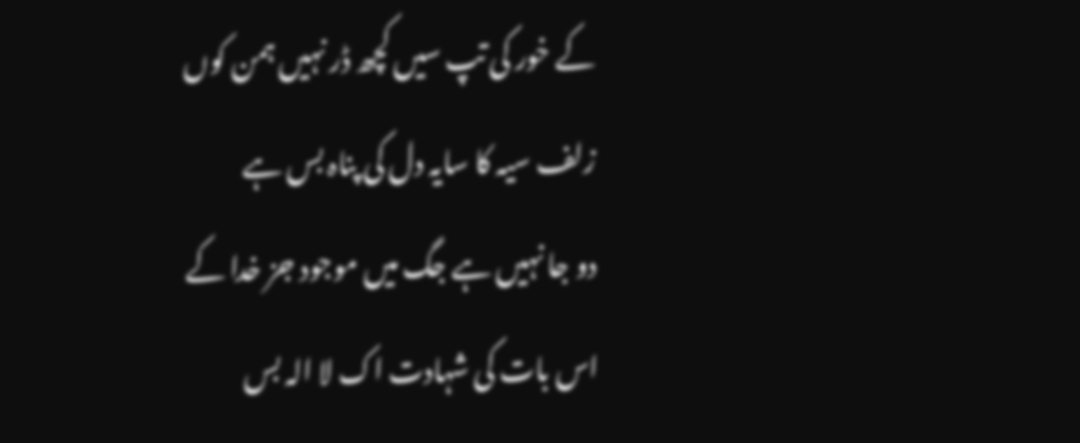کے خور کی تپ سیں کچھ ڈر نہیں ہمن کوں
زلف سیہ کا سایہ دل کی پناہ بس ہے
دو جا نہیں ہے جگ میں موجود جز خدا کے
اس بات کی شہادت اک لا الہ بس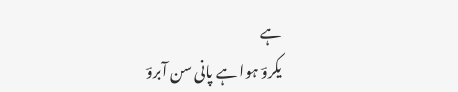ہے
یکروؔ ہوا ہے پانی سن آبروؔ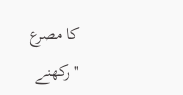کا مصرع
''رکھنے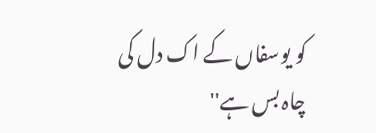کو یوسفاں کے اک دل کی چاہ بس ہے''